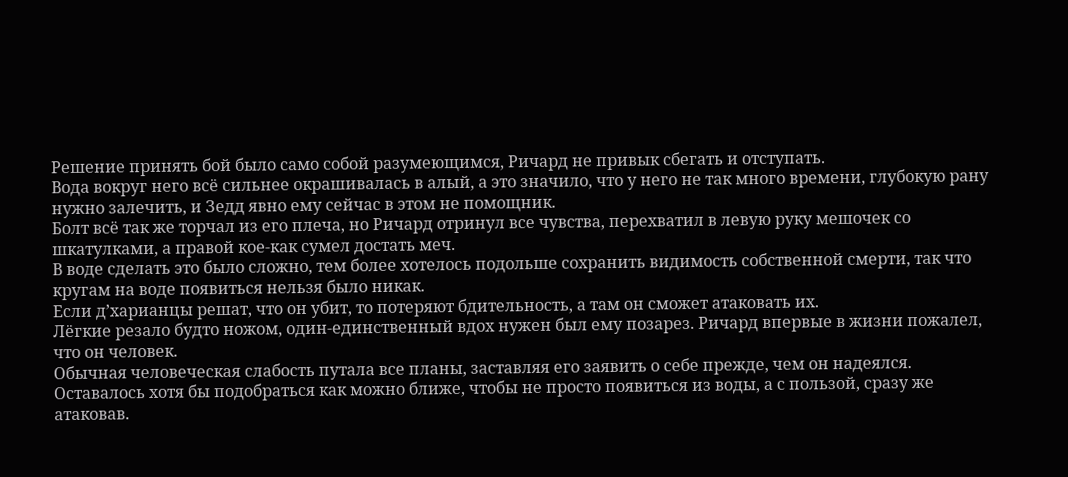Решение принять бой было само собой разумеющимся, Ричард не привык сбегать и отступать.
Вода вокруг него всё сильнее окрашивалась в алый, а это значило, что у него не так много времени, глубокую рану нужно залечить, и Зедд явно ему сейчас в этом не помощник.
Болт всё так же торчал из его плеча, но Ричард отринул все чувства, перехватил в левую руку мешочек со шкатулками, а правой кое-как сумел достать меч.
В воде сделать это было сложно, тем более хотелось подольше сохранить видимость собственной смерти, так что кругам на воде появиться нельзя было никак.
Если д’харианцы решат, что он убит, то потеряют бдительность, а там он сможет атаковать их.
Лёгкие резало будто ножом, один-единственный вдох нужен был ему позарез. Ричард впервые в жизни пожалел, что он человек.
Обычная человеческая слабость путала все планы, заставляя его заявить о себе прежде, чем он надеялся.
Оставалось хотя бы подобраться как можно ближе, чтобы не просто появиться из воды, а с пользой, сразу же атаковав.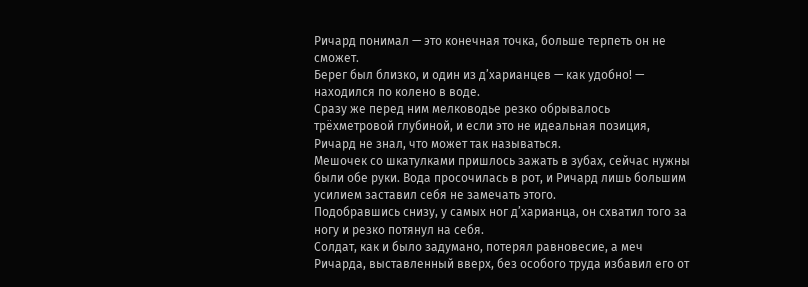Ричард понимал — это конечная точка, больше терпеть он не сможет.
Берег был близко, и один из д’харианцев — как удобно! — находился по колено в воде.
Сразу же перед ним мелководье резко обрывалось трёхметровой глубиной, и если это не идеальная позиция, Ричард не знал, что может так называться.
Мешочек со шкатулками пришлось зажать в зубах, сейчас нужны были обе руки. Вода просочилась в рот, и Ричард лишь большим усилием заставил себя не замечать этого.
Подобравшись снизу, у самых ног д’харианца, он схватил того за ногу и резко потянул на себя.
Солдат, как и было задумано, потерял равновесие, а меч Ричарда, выставленный вверх, без особого труда избавил его от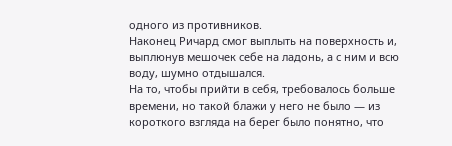одного из противников.
Наконец Ричард смог выплыть на поверхность и, выплюнув мешочек себе на ладонь, а с ним и всю воду, шумно отдышался.
На то, чтобы прийти в себя, требовалось больше времени, но такой блажи у него не было — из короткого взгляда на берег было понятно, что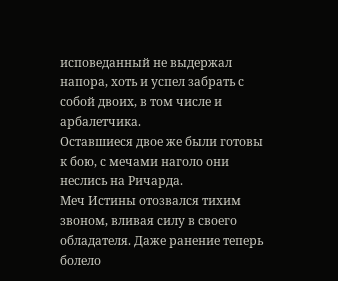исповеданный не выдержал напора, хоть и успел забрать с собой двоих, в том числе и арбалетчика.
Оставшиеся двое же были готовы к бою, с мечами наголо они неслись на Ричарда.
Меч Истины отозвался тихим звоном, вливая силу в своего обладателя. Даже ранение теперь болело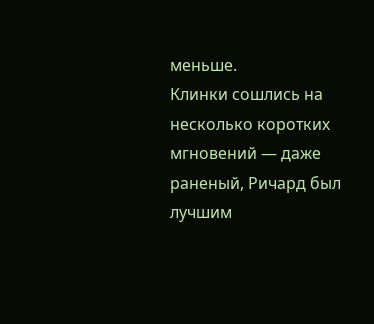меньше.
Клинки сошлись на несколько коротких мгновений — даже раненый, Ричард был лучшим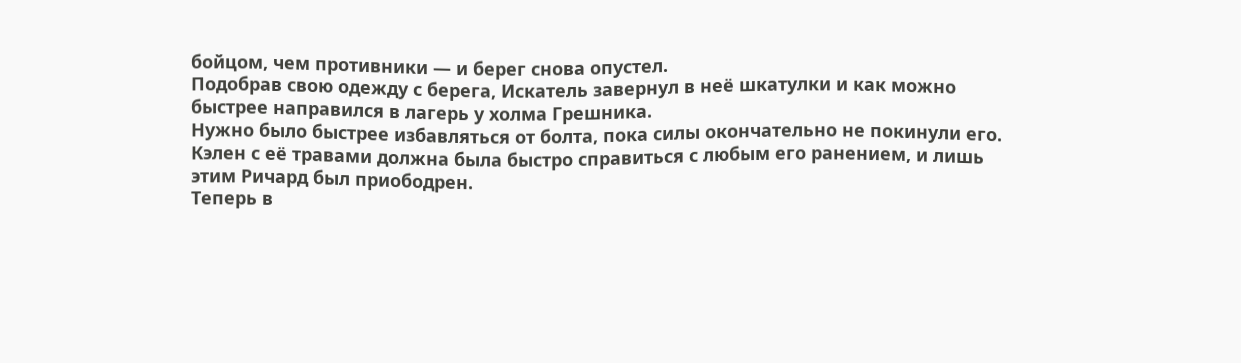бойцом, чем противники — и берег снова опустел.
Подобрав свою одежду с берега, Искатель завернул в неё шкатулки и как можно быстрее направился в лагерь у холма Грешника.
Нужно было быстрее избавляться от болта, пока силы окончательно не покинули его.
Кэлен с её травами должна была быстро справиться с любым его ранением, и лишь этим Ричард был приободрен.
Теперь в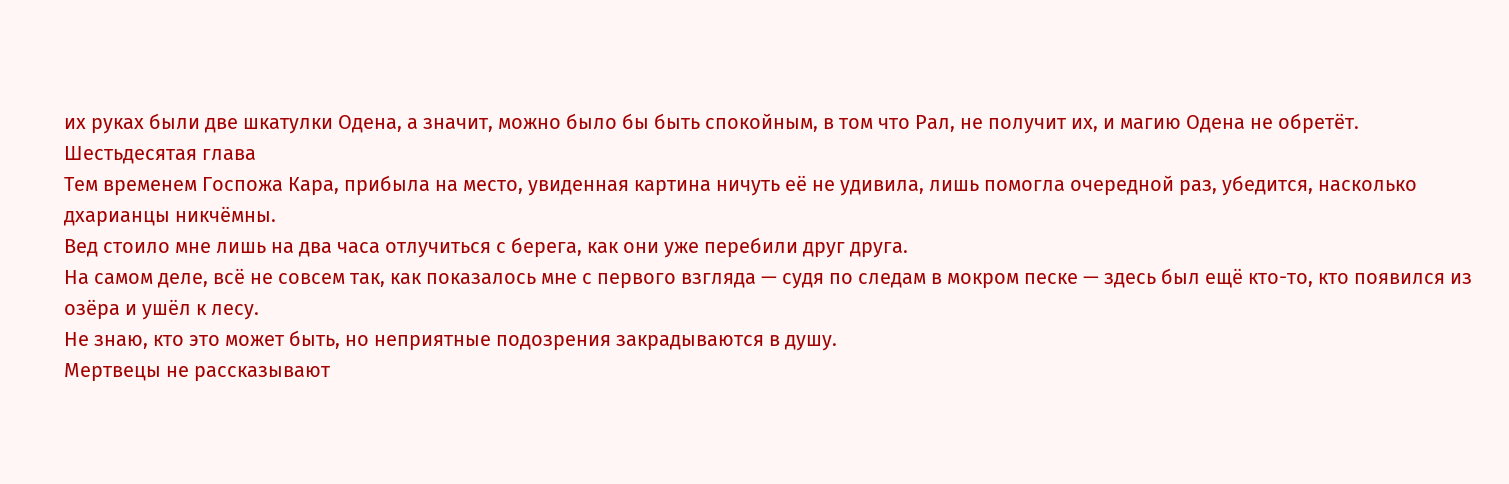их руках были две шкатулки Одена, а значит, можно было бы быть спокойным, в том что Рал, не получит их, и магию Одена не обретёт.
Шестьдесятая глава
Тем временем Госпожа Кара, прибыла на место, увиденная картина ничуть её не удивила, лишь помогла очередной раз, убедится, насколько дхарианцы никчёмны.
Вед стоило мне лишь на два часа отлучиться с берега, как они уже перебили друг друга.
На самом деле, всё не совсем так, как показалось мне с первого взгляда — судя по следам в мокром песке — здесь был ещё кто-то, кто появился из озёра и ушёл к лесу.
Не знаю, кто это может быть, но неприятные подозрения закрадываются в душу.
Мертвецы не рассказывают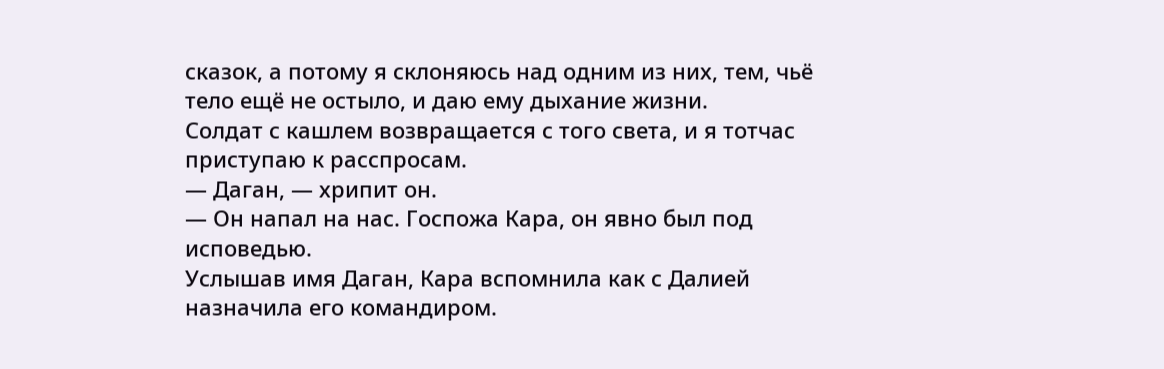сказок, а потому я склоняюсь над одним из них, тем, чьё тело ещё не остыло, и даю ему дыхание жизни.
Солдат с кашлем возвращается с того света, и я тотчас приступаю к расспросам.
— Даган, — хрипит он.
— Он напал на нас. Госпожа Кара, он явно был под исповедью.
Услышав имя Даган, Кара вспомнила как с Далией назначила его командиром.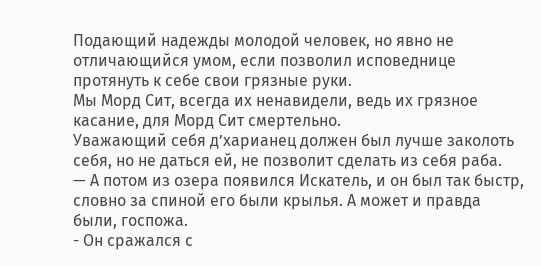Подающий надежды молодой человек, но явно не отличающийся умом, если позволил исповеднице протянуть к себе свои грязные руки.
Мы Морд Сит, всегда их ненавидели, ведь их грязное касание, для Морд Сит смертельно.
Уважающий себя д’харианец должен был лучше заколоть себя, но не даться ей, не позволит сделать из себя раба.
— А потом из озера появился Искатель, и он был так быстр, словно за спиной его были крылья. А может и правда были, госпожа.
- Он сражался с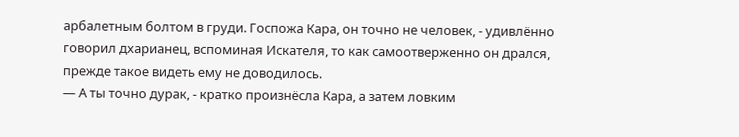арбалетным болтом в груди. Госпожа Кара, он точно не человек, - удивлённо говорил дхарианец, вспоминая Искателя, то как самоотверженно он дрался, прежде такое видеть ему не доводилось.
— А ты точно дурак, - кратко произнёсла Кара, а затем ловким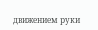движением руки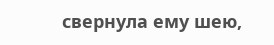свернула ему шею,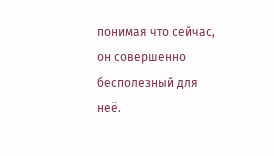понимая что сейчас, он совершенно бесполезный для неё.